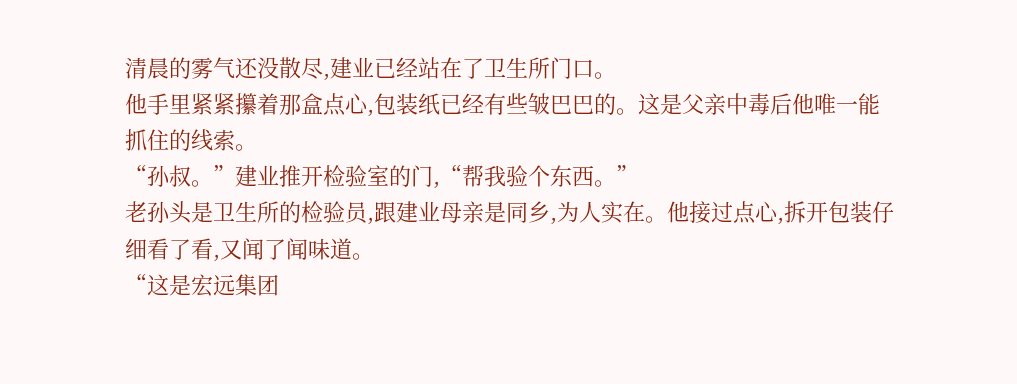清晨的雾气还没散尽,建业已经站在了卫生所门口。
他手里紧紧攥着那盒点心,包装纸已经有些皱巴巴的。这是父亲中毒后他唯一能抓住的线索。
“孙叔。”建业推开检验室的门,“帮我验个东西。”
老孙头是卫生所的检验员,跟建业母亲是同乡,为人实在。他接过点心,拆开包装仔细看了看,又闻了闻味道。
“这是宏远集团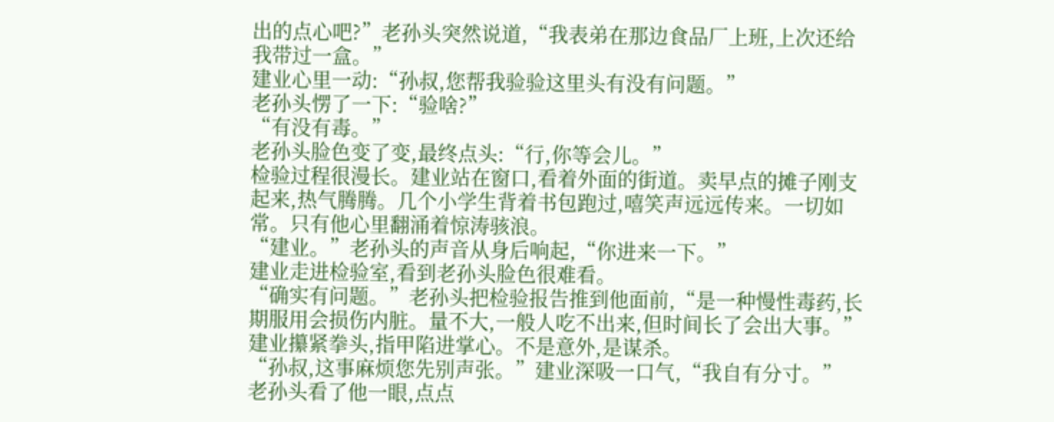出的点心吧?”老孙头突然说道,“我表弟在那边食品厂上班,上次还给我带过一盒。”
建业心里一动:“孙叔,您帮我验验这里头有没有问题。”
老孙头愣了一下:“验啥?”
“有没有毒。”
老孙头脸色变了变,最终点头:“行,你等会儿。”
检验过程很漫长。建业站在窗口,看着外面的街道。卖早点的摊子刚支起来,热气腾腾。几个小学生背着书包跑过,嘻笑声远远传来。一切如常。只有他心里翻涌着惊涛骇浪。
“建业。”老孙头的声音从身后响起,“你进来一下。”
建业走进检验室,看到老孙头脸色很难看。
“确实有问题。”老孙头把检验报告推到他面前,“是一种慢性毒药,长期服用会损伤内脏。量不大,一般人吃不出来,但时间长了会出大事。”
建业攥紧拳头,指甲陷进掌心。不是意外,是谋杀。
“孙叔,这事麻烦您先别声张。”建业深吸一口气,“我自有分寸。”
老孙头看了他一眼,点点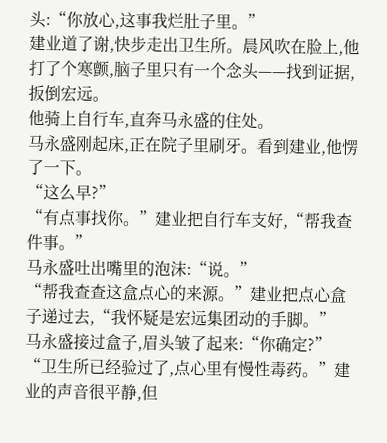头:“你放心,这事我烂肚子里。”
建业道了谢,快步走出卫生所。晨风吹在脸上,他打了个寒颤,脑子里只有一个念头——找到证据,扳倒宏远。
他骑上自行车,直奔马永盛的住处。
马永盛刚起床,正在院子里刷牙。看到建业,他愣了一下。
“这么早?”
“有点事找你。”建业把自行车支好,“帮我查件事。”
马永盛吐出嘴里的泡沫:“说。”
“帮我查查这盒点心的来源。”建业把点心盒子递过去,“我怀疑是宏远集团动的手脚。”
马永盛接过盒子,眉头皱了起来:“你确定?”
“卫生所已经验过了,点心里有慢性毒药。”建业的声音很平静,但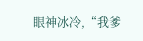眼神冰冷,“我爹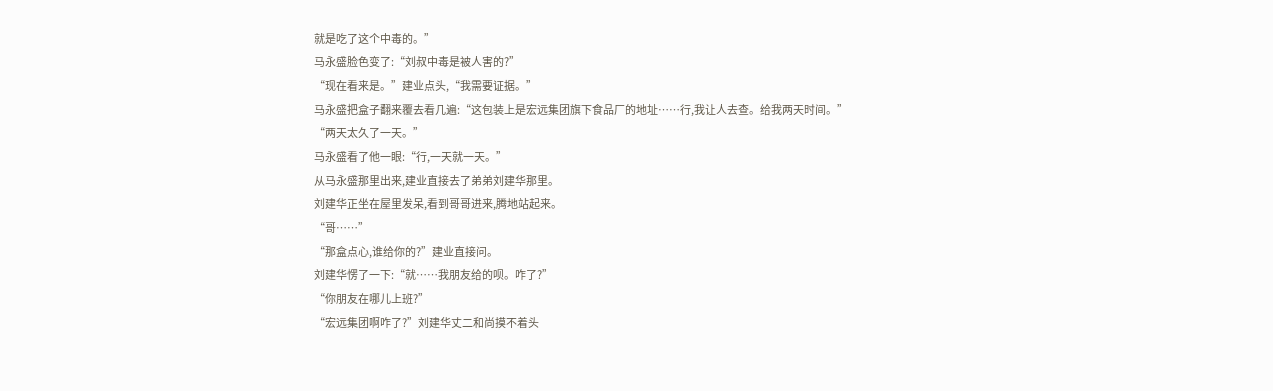就是吃了这个中毒的。”
马永盛脸色变了:“刘叔中毒是被人害的?”
“现在看来是。”建业点头,“我需要证据。”
马永盛把盒子翻来覆去看几遍:“这包装上是宏远集团旗下食品厂的地址……行,我让人去查。给我两天时间。”
“两天太久了一天。”
马永盛看了他一眼:“行,一天就一天。”
从马永盛那里出来,建业直接去了弟弟刘建华那里。
刘建华正坐在屋里发呆,看到哥哥进来,腾地站起来。
“哥……”
“那盒点心,谁给你的?”建业直接问。
刘建华愣了一下:“就……我朋友给的呗。咋了?”
“你朋友在哪儿上班?”
“宏远集团啊咋了?”刘建华丈二和尚摸不着头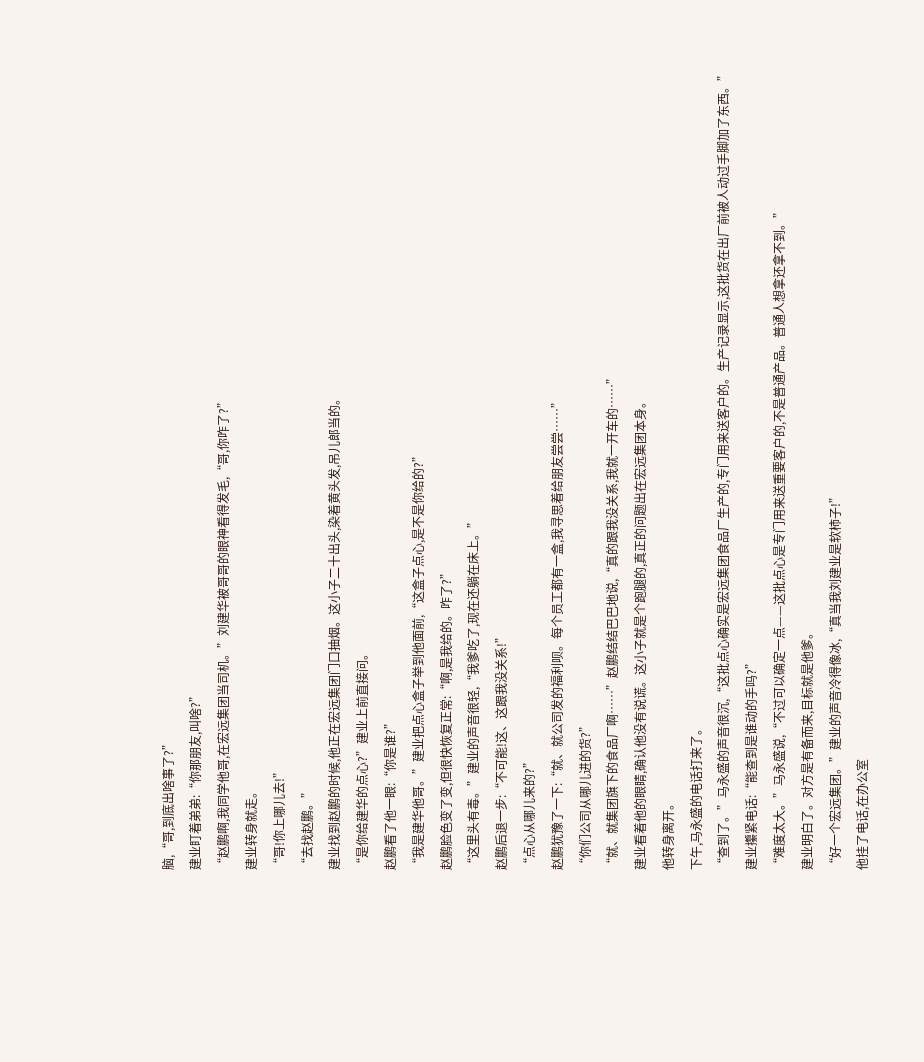脑,“哥,到底出啥事了?”
建业盯着弟弟:“你那朋友,叫啥?”
“赵鹏啊,我同学他哥,在宏远集团当司机。”刘建华被哥哥的眼神看得发毛,“哥,你咋了?”
建业转身就走。
“哥!你上哪儿去!”
“去找赵鹏。”
建业找到赵鹏的时候,他正在宏远集团门口抽烟。这小子二十出头,染着黄头发,吊儿郎当的。
“是你给建华的点心?”建业上前直接问。
赵鹏看了他一眼:“你是谁?”
“我是建华他哥。”建业把点心盒子举到他面前,“这盒子点心,是不是你给的?”
赵鹏脸色变了变,但很快恢复正常:“啊,是我给的。咋了?”
“这里头有毒。”建业的声音很轻,“我爹吃了,现在还躺在床上。”
赵鹏后退一步:“不可能!这、这跟我没关系!”
“点心从哪儿来的?”
赵鹏犹豫了一下:“就、就公司发的福利呗。每个员工都有一盒,我寻思着给朋友尝尝……”
“你们公司从哪儿进的货?”
“就、就集团旗下的食品厂啊……”赵鹏结结巴巴地说,“真的跟我没关系,我就一开车的……”
建业看着他的眼睛,确认他没有说谎。这小子就是个跑腿的,真正的问题出在宏远集团本身。
他转身离开。
下午,马永盛的电话打来了。
“查到了。”马永盛的声音很沉,“这批点心确实是宏远集团食品厂生产的,专门用来送客户的。生产记录显示,这批货在出厂前被人动过手脚加了东西。”
建业攥紧电话:“能查到是谁动的手吗?”
“难度太大。”马永盛说,“不过可以确定一点——这批点心是专门用来送重要客户的,不是普通产品。普通人想拿还拿不到。”
建业明白了。对方是有备而来,目标就是他爹。
“好一个宏远集团。”建业的声音冷得像冰,“真当我刘建业是软柿子!”
他挂了电话,在办公室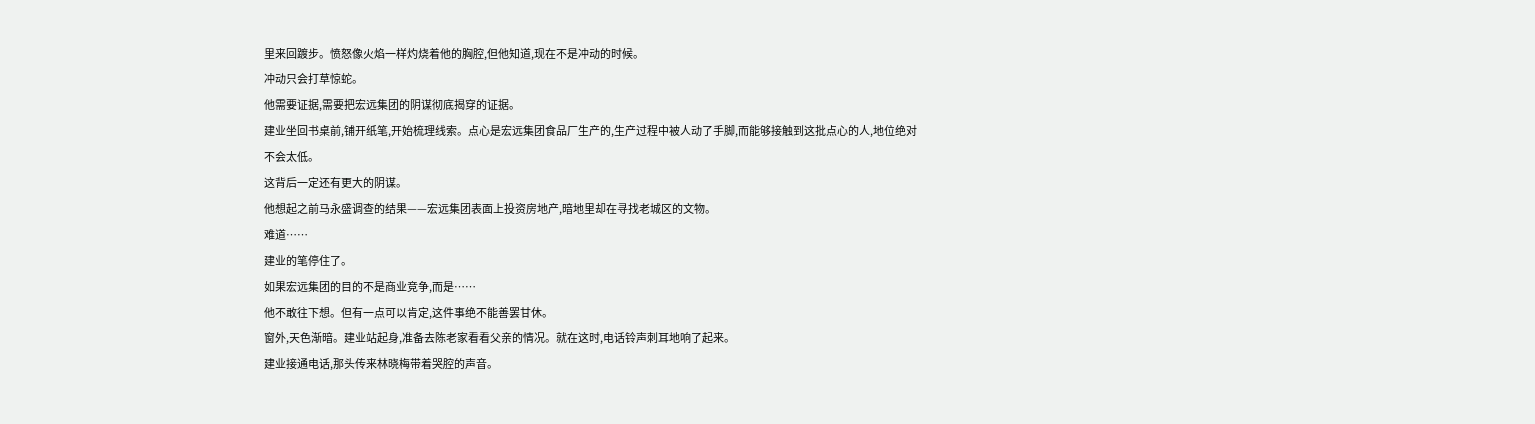里来回踱步。愤怒像火焰一样灼烧着他的胸腔,但他知道,现在不是冲动的时候。
冲动只会打草惊蛇。
他需要证据,需要把宏远集团的阴谋彻底揭穿的证据。
建业坐回书桌前,铺开纸笔,开始梳理线索。点心是宏远集团食品厂生产的,生产过程中被人动了手脚,而能够接触到这批点心的人,地位绝对不会太低。
这背后一定还有更大的阴谋。
他想起之前马永盛调查的结果——宏远集团表面上投资房地产,暗地里却在寻找老城区的文物。
难道……
建业的笔停住了。
如果宏远集团的目的不是商业竞争,而是……
他不敢往下想。但有一点可以肯定,这件事绝不能善罢甘休。
窗外,天色渐暗。建业站起身,准备去陈老家看看父亲的情况。就在这时,电话铃声刺耳地响了起来。
建业接通电话,那头传来林晓梅带着哭腔的声音。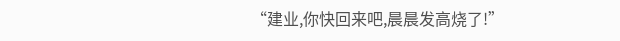“建业,你快回来吧,晨晨发高烧了!”